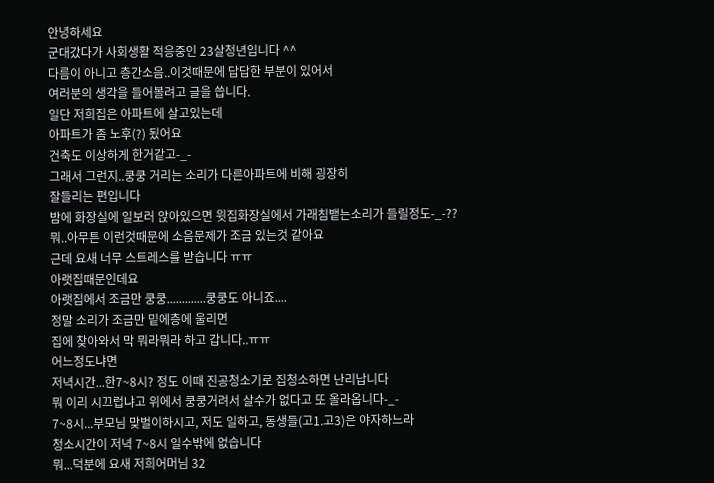안녕하세요
군대갔다가 사회생활 적응중인 23살청년입니다 ^^
다름이 아니고 층간소음..이것때문에 답답한 부분이 있어서
여러분의 생각을 들어볼려고 글을 씁니다.
일단 저희집은 아파트에 살고있는데
아파트가 좀 노후(?) 됬어요
건축도 이상하게 한거같고-_-
그래서 그런지..쿵쿵 거리는 소리가 다른아파트에 비해 굉장히
잘들리는 편입니다
밤에 화장실에 일보러 앉아있으면 윗집화장실에서 가래침뱉는소리가 들릴정도-_-??
뭐..아무튼 이런것때문에 소음문제가 조금 있는것 같아요
근데 요새 너무 스트레스를 받습니다 ㅠㅠ
아랫집때문인데요
아랫집에서 조금만 쿵쿵.............쿵쿵도 아니죠....
정말 소리가 조금만 밑에층에 울리면
집에 찾아와서 막 뭐라뭐라 하고 갑니다..ㅠㅠ
어느정도냐면
저녁시간...한7~8시? 정도 이때 진공청소기로 집청소하면 난리납니다
뭐 이리 시끄럽냐고 위에서 쿵쿵거려서 살수가 없다고 또 올라옵니다-_-
7~8시...부모님 맞벌이하시고, 저도 일하고, 동생들(고1.고3)은 야자하느라
청소시간이 저녁 7~8시 일수밖에 없습니다
뭐...덕분에 요새 저희어머님 32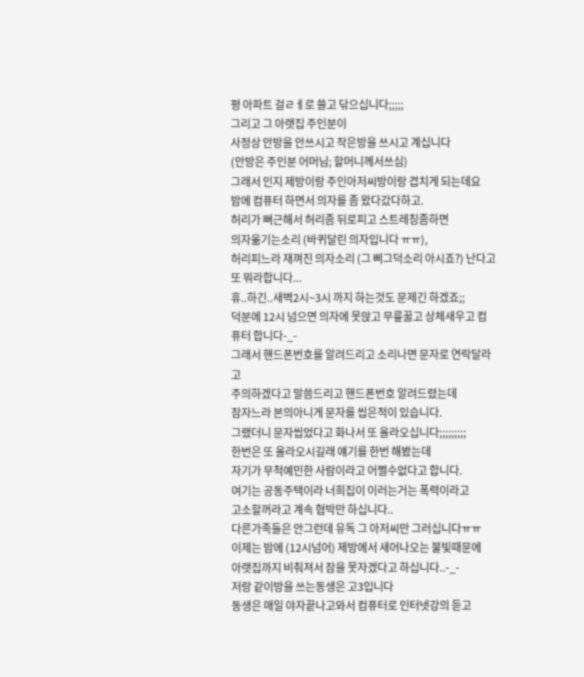평 아파트 걸ㄹㅔ로 쓸고 닦으십니다;;;;;
그리고 그 아랫집 주인분이
사정상 안방을 안쓰시고 작은방을 쓰시고 계십니다
(안방은 주인분 어머님; 할머니께서쓰심)
그래서 인지 제방이랑 주인아저씨방이랑 겹치게 되는데요
밤에 컴퓨터 하면서 의자를 좀 왔다갔다하고.
허리가 뻐근해서 허리좀 뒤로피고 스트레칭좀하면
의자옮기는소리 (바퀴달린 의자입니다 ㅠㅠ),
허리피느라 재껴진 의자소리 (그 삐그덕소리 아시죠?) 난다고 또 뭐라합니다...
휴..하긴..새벽2시~3시 까지 하는것도 문제긴 하겠죠;;
덕분에 12시 넘으면 의자에 못앉고 무릎꿇고 상체새우고 컴퓨터 합니다-_-
그래서 핸드폰번호를 알려드리고 소리나면 문자로 연락달라고
주의하겠다고 말씀드리고 핸드폰번호 알려드렸는데
잠자느라 본의아니게 문자를 씹은적이 있습니다.
그랬더니 문자씹었다고 화나서 또 올라오십니다;;;;;;;;;
한번은 또 올라오시길래 얘기를 한번 해봤는데
자기가 무척예민한 사람이라고 어쩔수없다고 합니다.
여기는 공동주택이라 너희집이 이러는거는 폭력이라고
고소할꺼라고 계속 협박만 하십니다..
다른가족들은 안그런데 유독 그 아저씨만 그러십니다ㅠㅠ
이제는 밤에 (12시넘어) 제방에서 새어나오는 불빛때문에
아랫집까지 비춰져서 잠을 못자겠다고 하십니다..-_-
저랑 같이방을 쓰는동생은 고3입니다
동생은 매일 야자끝나고와서 컴퓨터로 인터넷강의 듣고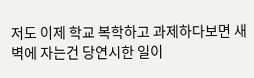저도 이제 학교 복학하고 과제하다보면 새벽에 자는건 당연시한 일이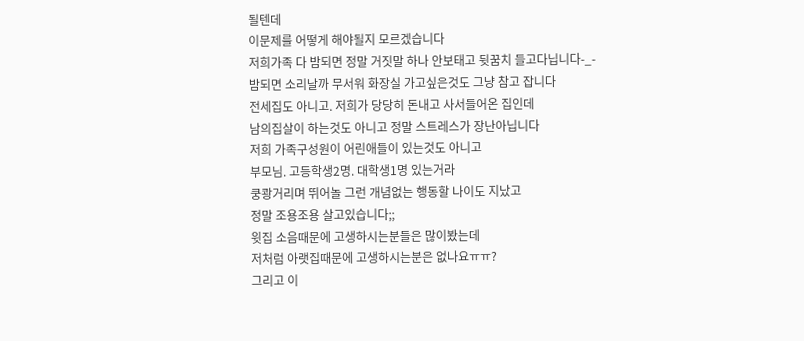될텐데
이문제를 어떻게 해야될지 모르겠습니다
저희가족 다 밤되면 정말 거짓말 하나 안보태고 뒷꿈치 들고다닙니다-_-
밤되면 소리날까 무서워 화장실 가고싶은것도 그냥 참고 잡니다
전세집도 아니고. 저희가 당당히 돈내고 사서들어온 집인데
남의집살이 하는것도 아니고 정말 스트레스가 장난아닙니다
저희 가족구성원이 어린애들이 있는것도 아니고
부모님. 고등학생2명. 대학생1명 있는거라
쿵쾅거리며 뛰어놀 그런 개념없는 행동할 나이도 지났고
정말 조용조용 살고있습니다;;
윗집 소음때문에 고생하시는분들은 많이봤는데
저처럼 아랫집때문에 고생하시는분은 없나요ㅠㅠ?
그리고 이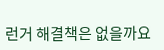런거 해결책은 없을까요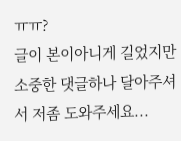ㅠㅠ?
글이 본이아니게 길었지만
소중한 댓글하나 달아주셔서 저좀 도와주세요...